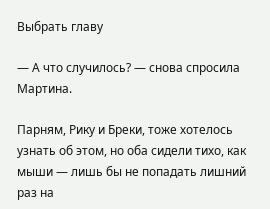Выбрать главу

— А что случилось? — снова спросила Мартина.

Парням, Рику и Бреки, тоже хотелось узнать об этом, но оба сидели тихо, как мыши — лишь бы не попадать лишний раз на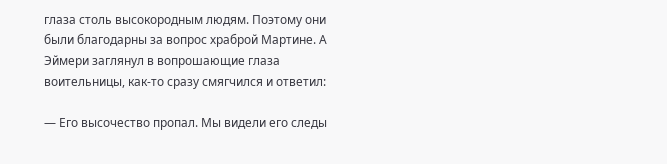глаза столь высокородным людям. Поэтому они были благодарны за вопрос храброй Мартине. А Эймери заглянул в вопрошающие глаза воительницы, как-то сразу смягчился и ответил:

— Его высочество пропал. Мы видели его следы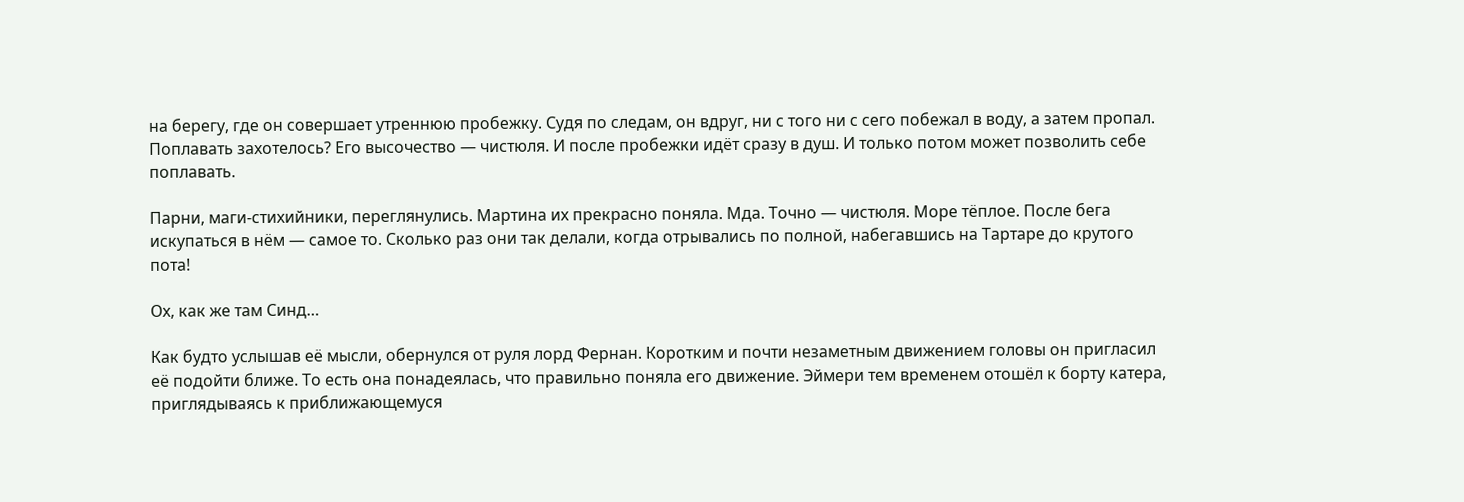на берегу, где он совершает утреннюю пробежку. Судя по следам, он вдруг, ни с того ни с сего побежал в воду, а затем пропал. Поплавать захотелось? Его высочество — чистюля. И после пробежки идёт сразу в душ. И только потом может позволить себе поплавать.

Парни, маги-стихийники, переглянулись. Мартина их прекрасно поняла. Мда. Точно — чистюля. Море тёплое. После бега искупаться в нём — самое то. Сколько раз они так делали, когда отрывались по полной, набегавшись на Тартаре до крутого пота!

Ох, как же там Синд…

Как будто услышав её мысли, обернулся от руля лорд Фернан. Коротким и почти незаметным движением головы он пригласил её подойти ближе. То есть она понадеялась, что правильно поняла его движение. Эймери тем временем отошёл к борту катера, приглядываясь к приближающемуся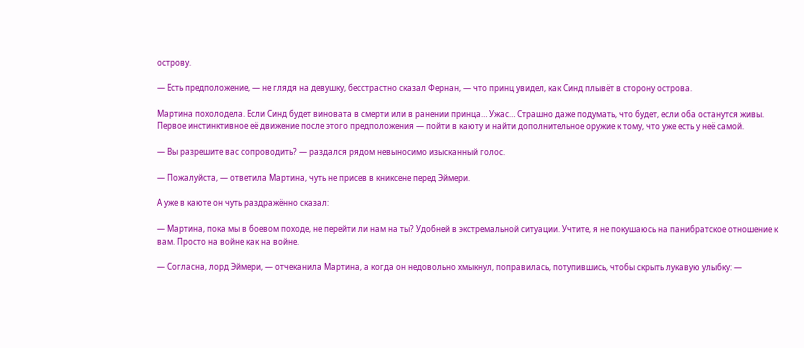острову.

— Есть предположение, — не глядя на девушку, бесстрастно сказал Фернан, — что принц увидел, как Синд плывёт в сторону острова.

Мартина похолодела. Если Синд будет виновата в смерти или в ранении принца… Ужас… Страшно даже подумать, что будет, если оба останутся живы. Первое инстинктивное её движение после этого предположения — пойти в каюту и найти дополнительное оружие к тому, что уже есть у неё самой.

— Вы разрешите вас сопроводить? — раздался рядом невыносимо изысканный голос.

— Пожалуйста, — ответила Мартина, чуть не присев в книксене перед Эймери.

А уже в каюте он чуть раздражённо сказал:

— Мартина, пока мы в боевом походе, не перейти ли нам на ты? Удобней в экстремальной ситуации. Учтите, я не покушаюсь на панибратское отношение к вам. Просто на войне как на войне.

— Согласна, лорд Эймери, — отчеканила Мартина, а когда он недовольно хмыкнул, поправилась, потупившись, чтобы скрыть лукавую улыбку: —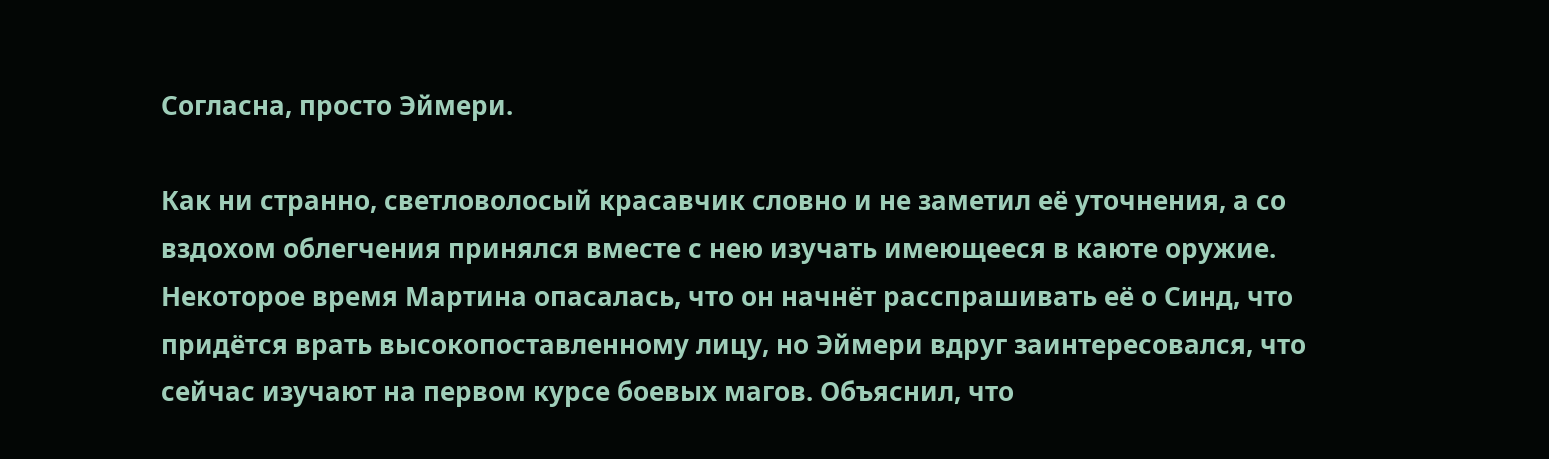Согласна, просто Эймери.

Как ни странно, светловолосый красавчик словно и не заметил её уточнения, а со вздохом облегчения принялся вместе с нею изучать имеющееся в каюте оружие. Некоторое время Мартина опасалась, что он начнёт расспрашивать её о Синд, что придётся врать высокопоставленному лицу, но Эймери вдруг заинтересовался, что сейчас изучают на первом курсе боевых магов. Объяснил, что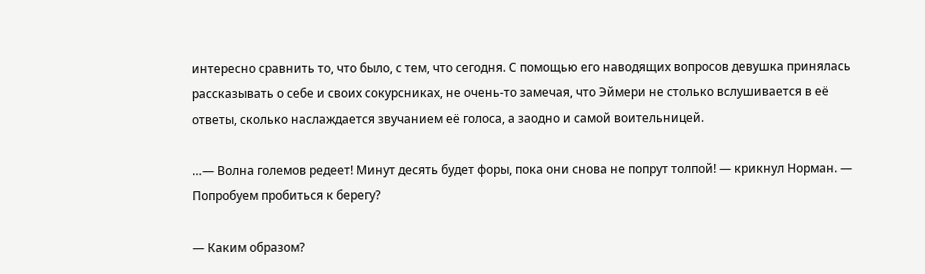интересно сравнить то, что было, с тем, что сегодня. С помощью его наводящих вопросов девушка принялась рассказывать о себе и своих сокурсниках, не очень-то замечая, что Эймери не столько вслушивается в её ответы, сколько наслаждается звучанием её голоса, а заодно и самой воительницей.

…— Волна големов редеет! Минут десять будет форы, пока они снова не попрут толпой! — крикнул Норман. — Попробуем пробиться к берегу?

— Каким образом?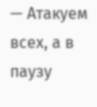— Атакуем всех, а в паузу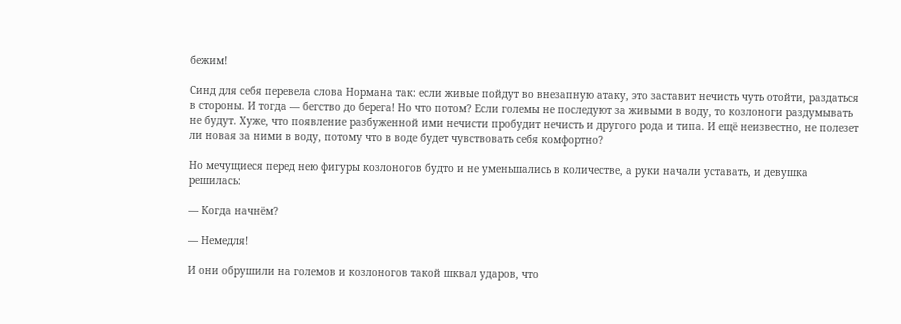бежим!

Синд для себя перевела слова Нормана так: если живые пойдут во внезапную атаку, это заставит нечисть чуть отойти, раздаться в стороны. И тогда — бегство до берега! Но что потом? Если големы не последуют за живыми в воду, то козлоноги раздумывать не будут. Хуже, что появление разбуженной ими нечисти пробудит нечисть и другого рода и типа. И ещё неизвестно, не полезет ли новая за ними в воду, потому что в воде будет чувствовать себя комфортно?

Но мечущиеся перед нею фигуры козлоногов будто и не уменьшались в количестве, а руки начали уставать, и девушка решилась:

— Когда начнём?

— Немедля!

И они обрушили на големов и козлоногов такой шквал ударов, что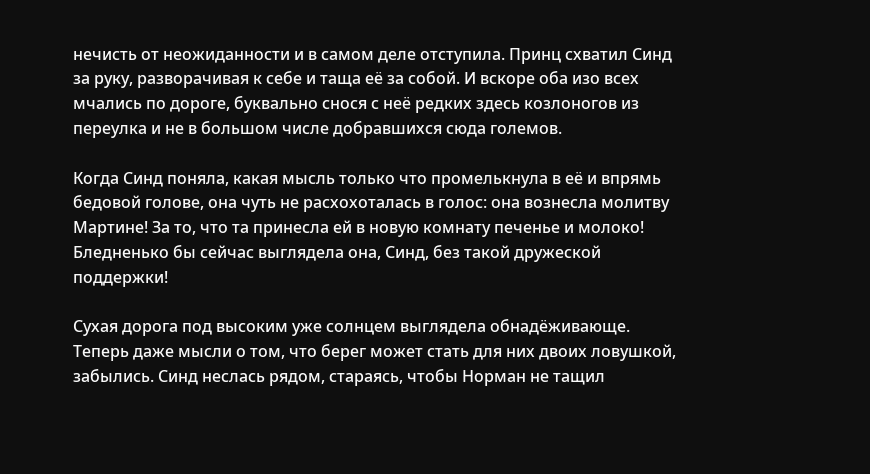нечисть от неожиданности и в самом деле отступила. Принц схватил Синд за руку, разворачивая к себе и таща её за собой. И вскоре оба изо всех мчались по дороге, буквально снося с неё редких здесь козлоногов из переулка и не в большом числе добравшихся сюда големов.

Когда Синд поняла, какая мысль только что промелькнула в её и впрямь бедовой голове, она чуть не расхохоталась в голос: она вознесла молитву Мартине! За то, что та принесла ей в новую комнату печенье и молоко! Бледненько бы сейчас выглядела она, Синд, без такой дружеской поддержки!

Сухая дорога под высоким уже солнцем выглядела обнадёживающе. Теперь даже мысли о том, что берег может стать для них двоих ловушкой, забылись. Синд неслась рядом, стараясь, чтобы Норман не тащил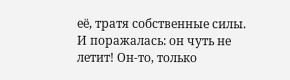её, тратя собственные силы. И поражалась: он чуть не летит! Он-то, только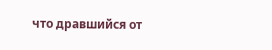что дравшийся от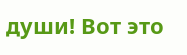души! Вот это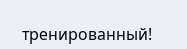тренированный!